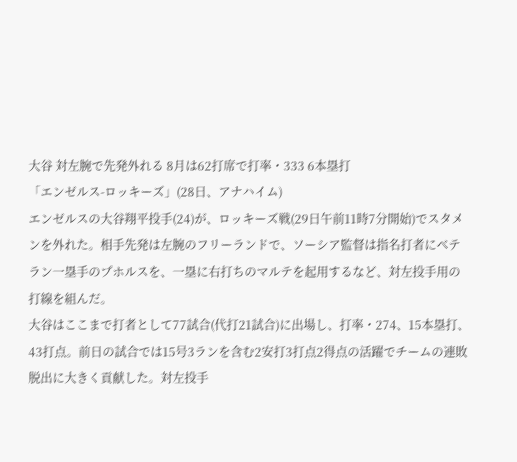大谷 対左腕で先発外れる 8月は62打席で打率・333 6本塁打
「エンゼルス-ロッキーズ」(28日、アナハイム)
エンゼルスの大谷翔平投手(24)が、ロッキーズ戦(29日午前11時7分開始)でスタメンを外れた。相手先発は左腕のフリーランドで、ソーシア監督は指名打者にベテラン一塁手のプホルスを、一塁に右打ちのマルテを起用するなど、対左投手用の打線を組んだ。
大谷はここまで打者として77試合(代打21試合)に出場し、打率・274、15本塁打、43打点。前日の試合では15号3ランを含む2安打3打点2得点の活躍でチームの連敗脱出に大きく貢献した。対左投手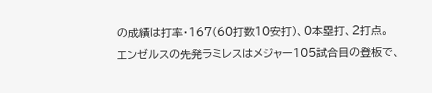の成績は打率・167(60打数10安打)、0本塁打、2打点。
エンゼルスの先発ラミレスはメジャー105試合目の登板で、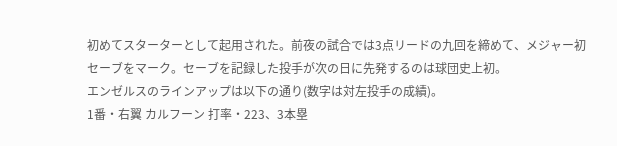初めてスターターとして起用された。前夜の試合では3点リードの九回を締めて、メジャー初セーブをマーク。セーブを記録した投手が次の日に先発するのは球団史上初。
エンゼルスのラインアップは以下の通り(数字は対左投手の成績)。
1番・右翼 カルフーン 打率・223、3本塁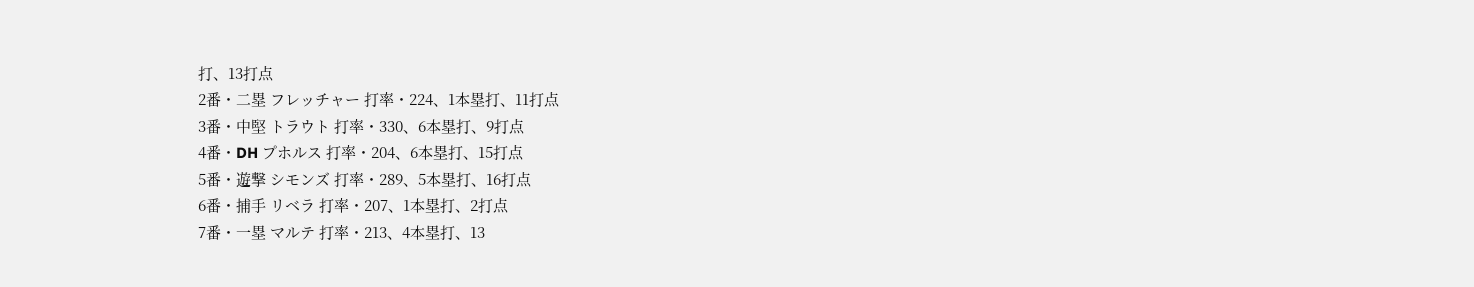打、13打点
2番・二塁 フレッチャー 打率・224、1本塁打、11打点
3番・中堅 トラウト 打率・330、6本塁打、9打点
4番・DH プホルス 打率・204、6本塁打、15打点
5番・遊撃 シモンズ 打率・289、5本塁打、16打点
6番・捕手 リベラ 打率・207、1本塁打、2打点
7番・一塁 マルテ 打率・213、4本塁打、13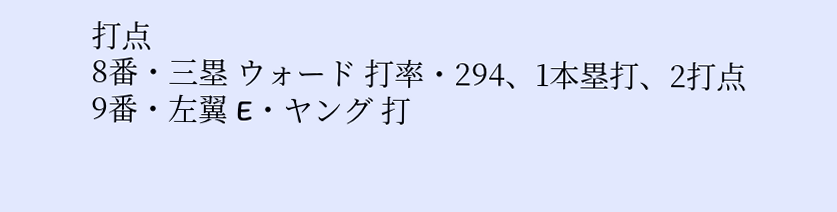打点
8番・三塁 ウォード 打率・294、1本塁打、2打点
9番・左翼 E・ヤング 打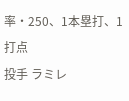率・250、1本塁打、1打点
投手 ラミレ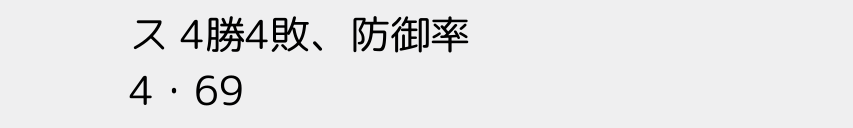ス 4勝4敗、防御率4・69